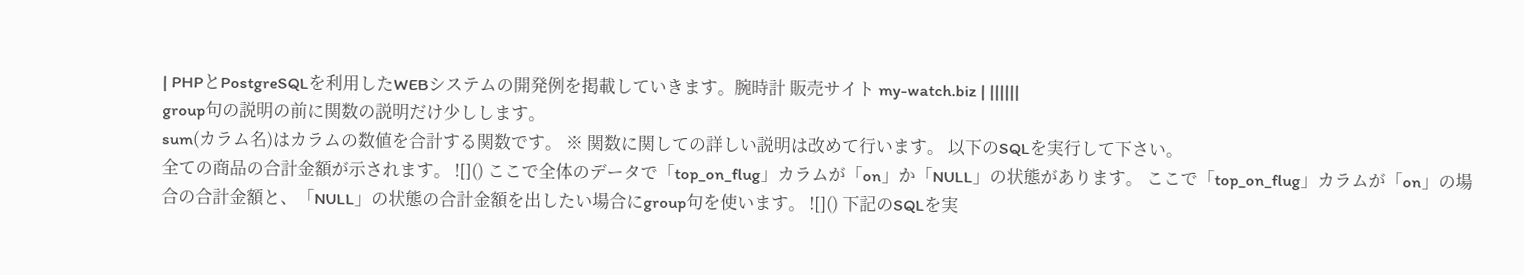| PHPとPostgreSQLを利用したWEBシステムの開発例を掲載していきます。腕時計 販売サイト my-watch.biz | ||||||
group句の説明の前に関数の説明だけ少しします。
sum(カラム名)はカラムの数値を合計する関数です。 ※ 関数に関しての詳しい説明は改めて行います。 以下のSQLを実行して下さい。
全ての商品の合計金額が示されます。 ![]() ここで全体のデータで「top_on_flug」カラムが「on」か「NULL」の状態があります。 ここで「top_on_flug」カラムが「on」の場合の合計金額と、「NULL」の状態の合計金額を出したい場合にgroup句を使います。 ![]() 下記のSQLを実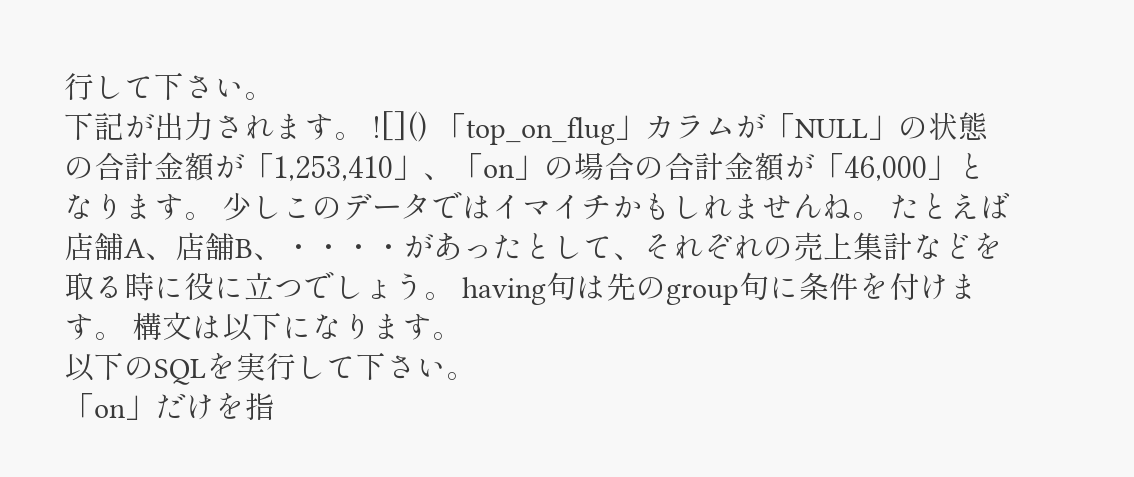行して下さい。
下記が出力されます。 ![]() 「top_on_flug」カラムが「NULL」の状態の合計金額が「1,253,410」、「on」の場合の合計金額が「46,000」となります。 少しこのデータではイマイチかもしれませんね。 たとえば店舗A、店舗B、・・・・があったとして、それぞれの売上集計などを取る時に役に立つでしょう。 having句は先のgroup句に条件を付けます。 構文は以下になります。
以下のSQLを実行して下さい。
「on」だけを指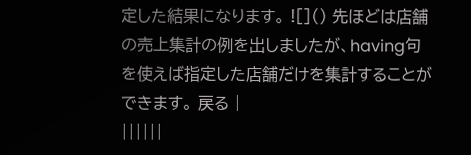定した結果になります。 ![]() 先ほどは店舗の売上集計の例を出しましたが、having句を使えば指定した店舗だけを集計することができます。 戻る |
||||||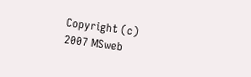Copyright (c) 2007 MSweb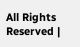All Rights
Reserved |